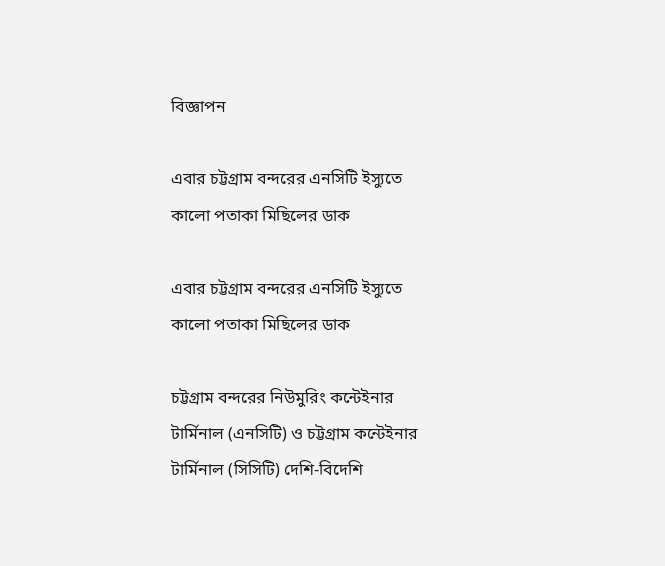বিজ্ঞাপন

এবার চট্টগ্রাম বন্দরের এনসিটি ইস্যুতে কালো পতাকা মিছিলের ডাক

এবার চট্টগ্রাম বন্দরের এনসিটি ইস্যুতে কালো পতাকা মিছিলের ডাক

চট্টগ্রাম বন্দরের নিউমুরিং কন্টেইনার টার্মিনাল (এনসিটি) ও চট্টগ্রাম কন্টেইনার টার্মিনাল (সিসিটি) দেশি-বিদেশি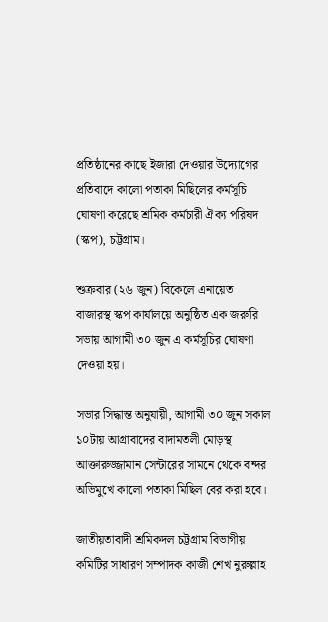প্রতিষ্ঠানের কাছে ইজারা দেওয়ার উদ্যোগের প্রতিবাদে কালো পতাকা মিছিলের কর্মসূচি ঘোষণা করেছে শ্রমিক কর্মচারী ঐক্য পরিষদ (স্কপ), চট্টগ্রাম।

শুক্রবার (২৬ জুন) বিকেলে এনায়েত বাজারস্থ স্কপ কার্যালয়ে অনুষ্ঠিত এক জরুরি সভায় আগামী ৩০ জুন এ কর্মসূচির ঘোষণা দেওয়া হয়।

সভার সিদ্ধান্ত অনুযায়ী, আগামী ৩০ জুন সকাল ১০টায় আগ্রাবাদের বাদামতলী মোড়স্থ আক্তারুজ্জামান সেন্টারের সামনে থেকে বন্দর অভিমুখে কালো পতাকা মিছিল বের করা হবে।

জাতীয়তাবাদী শ্রমিকদল চট্টগ্রাম বিভাগীয় কমিটির সাধারণ সম্পাদক কাজী শেখ নুরুল্লাহ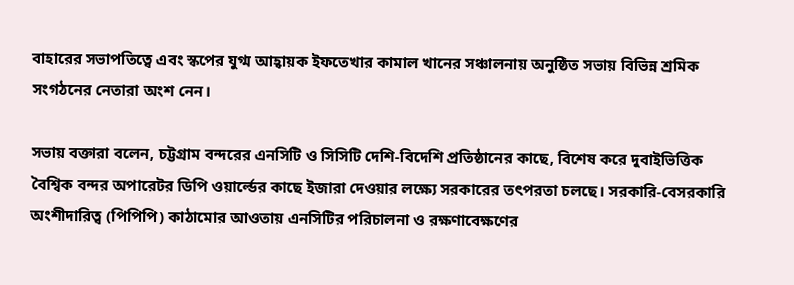বাহারের সভাপতিত্বে এবং স্কপের যুগ্ম আহ্বায়ক ইফতেখার কামাল খানের সঞ্চালনায় অনুষ্ঠিত সভায় বিভিন্ন শ্রমিক সংগঠনের নেতারা অংশ নেন।

সভায় বক্তারা বলেন, চট্টগ্রাম বন্দরের এনসিটি ও সিসিটি দেশি-বিদেশি প্রতিষ্ঠানের কাছে, বিশেষ করে দুবাইভিত্তিক বৈশ্বিক বন্দর অপারেটর ডিপি ওয়ার্ল্ডের কাছে ইজারা দেওয়ার লক্ষ্যে সরকারের তৎপরতা চলছে। সরকারি-বেসরকারি অংশীদারিত্ব (পিপিপি) কাঠামোর আওতায় এনসিটির পরিচালনা ও রক্ষণাবেক্ষণের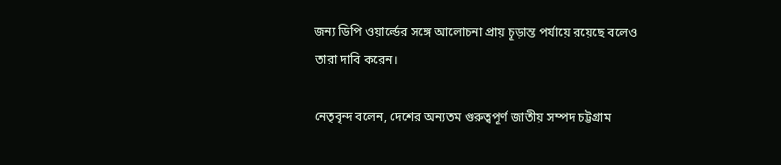জন্য ডিপি ওয়ার্ল্ডের সঙ্গে আলোচনা প্রায় চূড়ান্ত পর্যায়ে রয়েছে বলেও তারা দাবি করেন।

নেতৃবৃন্দ বলেন, দেশের অন্যতম গুরুত্বপূর্ণ জাতীয় সম্পদ চট্টগ্রাম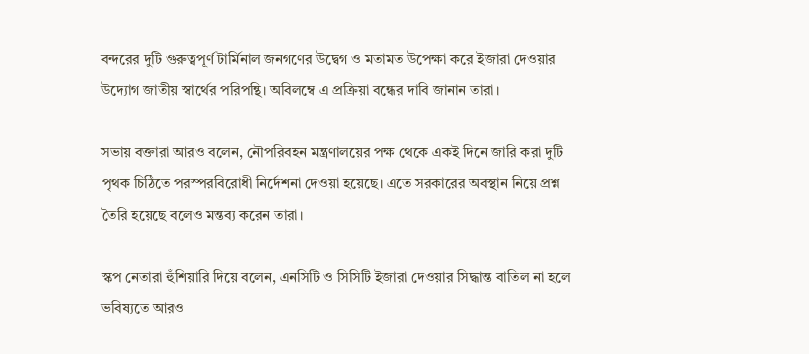বন্দরের দুটি গুরুত্বপূর্ণ টার্মিনাল জনগণের উদ্বেগ ও মতামত উপেক্ষা করে ইজারা দেওয়ার উদ্যোগ জাতীয় স্বার্থের পরিপন্থি। অবিলম্বে এ প্রক্রিয়া বন্ধের দাবি জানান তারা।

সভায় বক্তারা আরও বলেন, নৌপরিবহন মন্ত্রণালয়ের পক্ষ থেকে একই দিনে জারি করা দুটি পৃথক চিঠিতে পরস্পরবিরোধী নির্দেশনা দেওয়া হয়েছে। এতে সরকারের অবস্থান নিয়ে প্রশ্ন তৈরি হয়েছে বলেও মন্তব্য করেন তারা।

স্কপ নেতারা হুঁশিয়ারি দিয়ে বলেন, এনসিটি ও সিসিটি ইজারা দেওয়ার সিদ্ধান্ত বাতিল না হলে ভবিষ্যতে আরও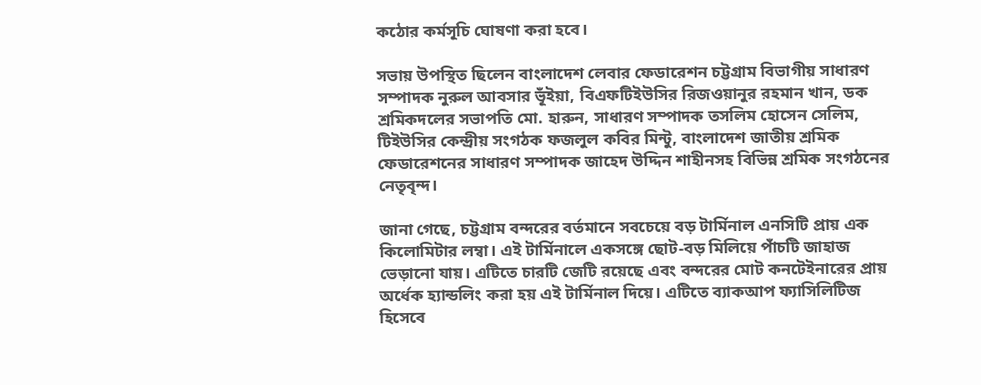কঠোর কর্মসূচি ঘোষণা করা হবে।

সভায় উপস্থিত ছিলেন বাংলাদেশ লেবার ফেডারেশন চট্টগ্রাম বিভাগীয় সাধারণ সম্পাদক নুরুল আবসার ভূঁইয়া, বিএফটিইউসির রিজওয়ানুর রহমান খান, ডক শ্রমিকদলের সভাপতি মো. হারুন, সাধারণ সম্পাদক তসলিম হোসেন সেলিম, টিইউসির কেন্দ্রীয় সংগঠক ফজলুল কবির মিন্টু, বাংলাদেশ জাতীয় শ্রমিক ফেডারেশনের সাধারণ সম্পাদক জাহেদ উদ্দিন শাহীনসহ বিভিন্ন শ্রমিক সংগঠনের নেতৃবৃন্দ।

জানা গেছে, চট্টগ্রাম বন্দরের বর্তমানে সবচেয়ে বড় টার্মিনাল এনসিটি প্রায় এক কিলোমিটার লম্বা। এই টার্মিনালে একসঙ্গে ছোট-বড় মিলিয়ে পাঁচটি জাহাজ ভেড়ানো যায়। এটিতে চারটি জেটি রয়েছে এবং বন্দরের মোট কনটেইনারের প্রায় অর্ধেক হ্যান্ডলিং করা হয় এই টার্মিনাল দিয়ে। এটিতে ব্যাকআপ ফ্যাসিলিটিজ হিসেবে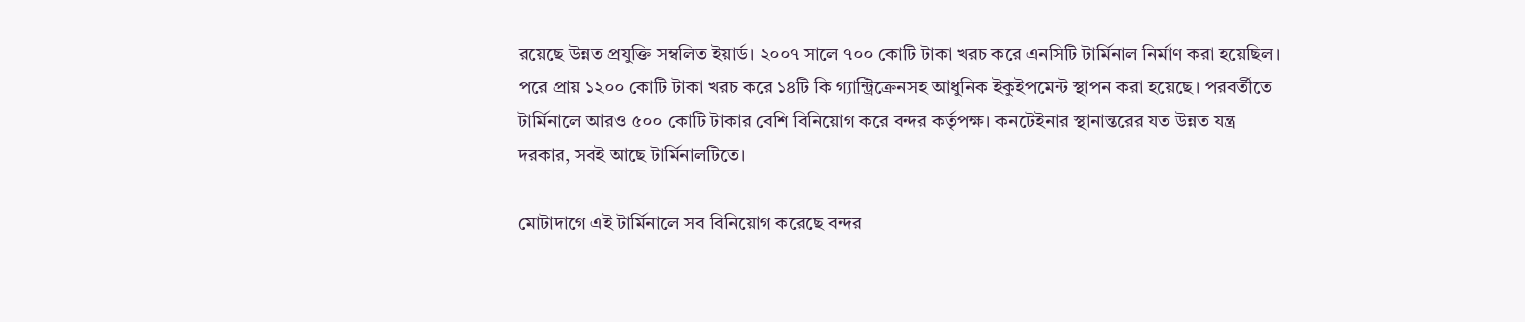রয়েছে উন্নত প্রযুক্তি সম্বলিত ইয়ার্ড। ২০০৭ সালে ৭০০ কোটি টাকা খরচ করে এনসিটি টার্মিনাল নির্মাণ করা হয়েছিল। পরে প্রায় ১২০০ কোটি টাকা খরচ করে ১৪টি কি গ্যান্ট্রিক্রেনসহ আধুনিক ইকুইপমেন্ট স্থাপন করা হয়েছে। পরবর্তীতে টার্মিনালে আরও ৫০০ কোটি টাকার বেশি বিনিয়োগ করে বন্দর কর্তৃপক্ষ। কনটেইনার স্থানান্তরের যত উন্নত যন্ত্র দরকার, সবই আছে টার্মিনালটিতে।

মোটাদাগে এই টার্মিনালে সব বিনিয়োগ করেছে বন্দর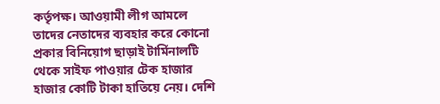কর্তৃপক্ষ। আওয়ামী লীগ আমলে তাদের নেতাদের ব্যবহার করে কোনো প্রকার বিনিয়োগ ছাড়াই টার্মিনালটি থেকে সাইফ পাওয়ার টেক হাজার হাজার কোটি টাকা হাতিয়ে নেয়। দেশি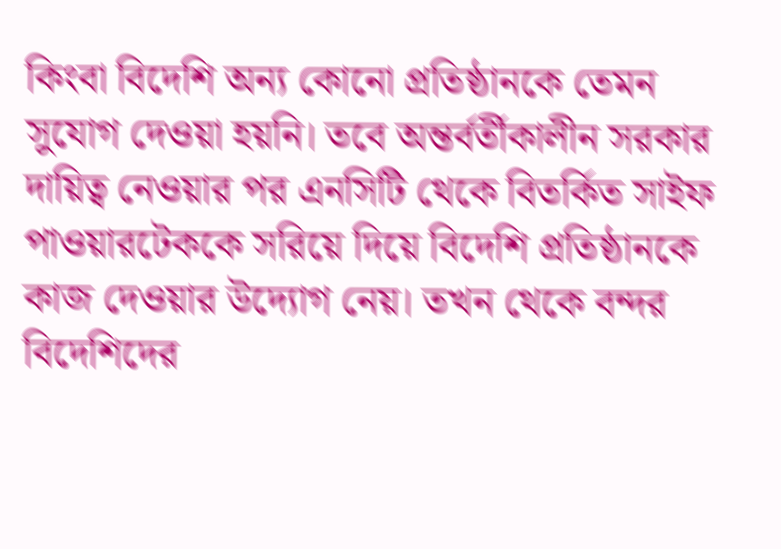কিংবা বিদেশি অন্য কোনো প্রতিষ্ঠানকে তেমন সুযোগ দেওয়া হয়নি। তবে অন্তর্বর্তীকালীন সরকার দায়িত্ব নেওয়ার পর এনসিটি থেকে বিতর্কিত সাইফ পাওয়ারটেককে সরিয়ে দিয়ে বিদেশি প্রতিষ্ঠানকে কাজ দেওয়ার উদ্যোগ নেয়। তখন থেকে বন্দর বিদেশিদের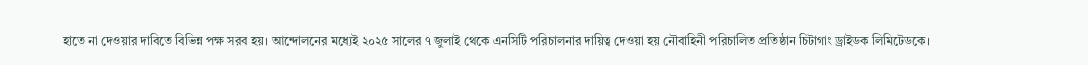হাতে না দেওয়ার দাবিতে বিভিন্ন পক্ষ সরব হয়। আন্দোলনের মধ্যেই ২০২৫ সালের ৭ জুলাই থেকে এনসিটি পরিচালনার দায়িত্ব দেওয়া হয় নৌবাহিনী পরিচালিত প্রতিষ্ঠান চিটাগাং ড্রাইডক লিমিটেডকে।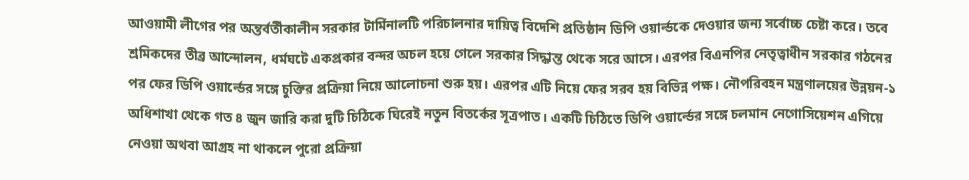আওয়ামী লীগের পর অন্তর্বর্তীকালীন সরকার টার্মিনালটি পরিচালনার দায়িত্ব বিদেশি প্রতিষ্ঠান ডিপি ওয়ার্ল্ডকে দেওয়ার জন্য সর্বোচ্চ চেষ্টা করে। তবে শ্রমিকদের তীব্র আন্দোলন, ধর্মঘটে একপ্রকার বন্দর অচল হয়ে গেলে সরকার সিদ্ধান্ত থেকে সরে আসে। এরপর বিএনপির নেতৃত্বাধীন সরকার গঠনের পর ফের ডিপি ওয়ার্ল্ডের সঙ্গে চুক্তির প্রক্রিয়া নিয়ে আলোচনা শুরু হয়। এরপর এটি নিয়ে ফের সরব হয় বিভিন্ন পক্ষ। নৌপরিবহন মন্ত্রণালয়ের উন্নয়ন-১ অধিশাখা থেকে গত ৪ জুন জারি করা দুটি চিঠিকে ঘিরেই নতুন বিতর্কের সূত্রপাত। একটি চিঠিতে ডিপি ওয়ার্ল্ডের সঙ্গে চলমান নেগোসিয়েশন এগিয়ে নেওয়া অথবা আগ্রহ না থাকলে পুরো প্রক্রিয়া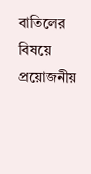বাতিলের বিষয়ে প্রয়োজনীয়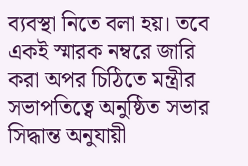ব্যবস্থা নিতে বলা হয়। তবে একই স্মারক নম্বরে জারি করা অপর চিঠিতে মন্ত্রীর সভাপতিত্বে অনুষ্ঠিত সভার সিদ্ধান্ত অনুযায়ী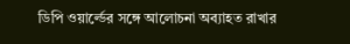ডিপি ওয়ার্ল্ডের সঙ্গে আলোচনা অব্যাহত রাখার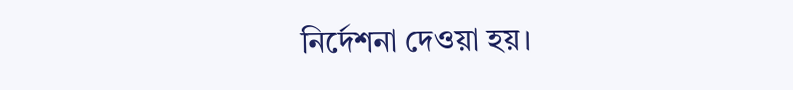নির্দেশনা দেওয়া হয়।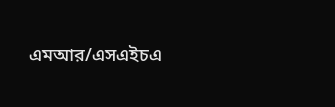এমআর/এসএইচএ